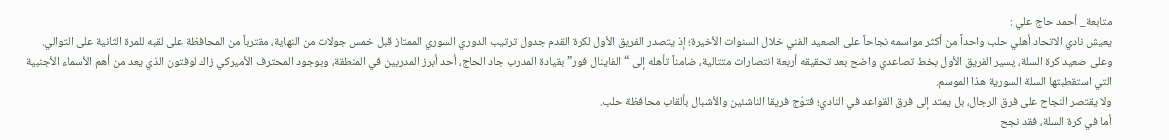متابعة_ أحمد حاج علي :
يعيش نادي الاتحاد أهلي حلب واحداً من أكثر مواسمه نجاحاً على الصعيد الفني خلال السنوات الأخيرة؛ إذ يتصدر الفريق الأول لكرة القدم جدول ترتيب الدوري السوري الممتاز قبل خمس جولات من النهاية، مقترباً من المحافظة على لقبه للمرة الثانية على التوالي.
وعلى صعيد كرة السلة، يسير الفريق الأول بخط تصاعدي واضح بعد تحقيقه أربعة انتصارات متتالية، ضامناً تأهله إلى “الفاينال فور” بقيادة المدرب جاد الحاج، أحد أبرز المدربين في المنطقة، وبوجود المحترف الأميركي زاك لوفتون الذي يعد من أهم الأسماء الأجنبية التي استقطبتها السلة السورية هذا الموسم.
ولا يقتصر النجاح على فرق الرجال، بل يمتد إلى فرق القواعد في النادي؛ فتوّج فريقا الناشئين والأشبال بألقاب محافظة حلب.
أما في كرة السلة، فقد نجح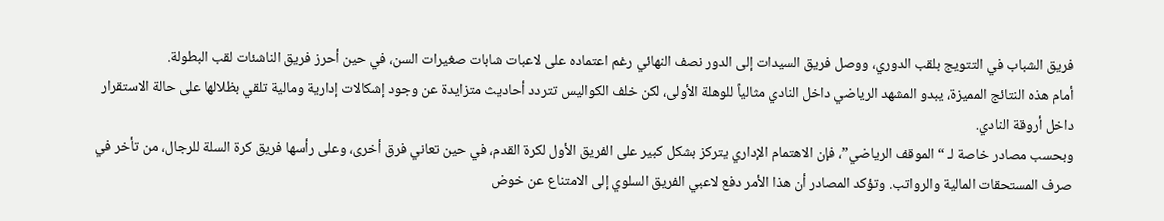فريق الشباب في التتويج بلقب الدوري، ووصل فريق السيدات إلى الدور نصف النهائي رغم اعتماده على لاعبات شابات صغيرات السن، في حين أحرز فريق الناشئات لقب البطولة.
أمام هذه النتائج المميزة، يبدو المشهد الرياضي داخل النادي مثالياً للوهلة الأولى، لكن خلف الكواليس تتردد أحاديث متزايدة عن وجود إشكالات إدارية ومالية تلقي بظلالها على حالة الاستقرار داخل أروقة النادي.
وبحسب مصادر خاصة لـ “الموقف الرياضي”، فإن الاهتمام الإداري يتركز بشكل كبير على الفريق الأول لكرة القدم، في حين تعاني فرق أخرى، وعلى رأسها فريق كرة السلة للرجال، من تأخر في صرف المستحقات المالية والرواتب. وتؤكد المصادر أن هذا الأمر دفع لاعبي الفريق السلوي إلى الامتناع عن خوض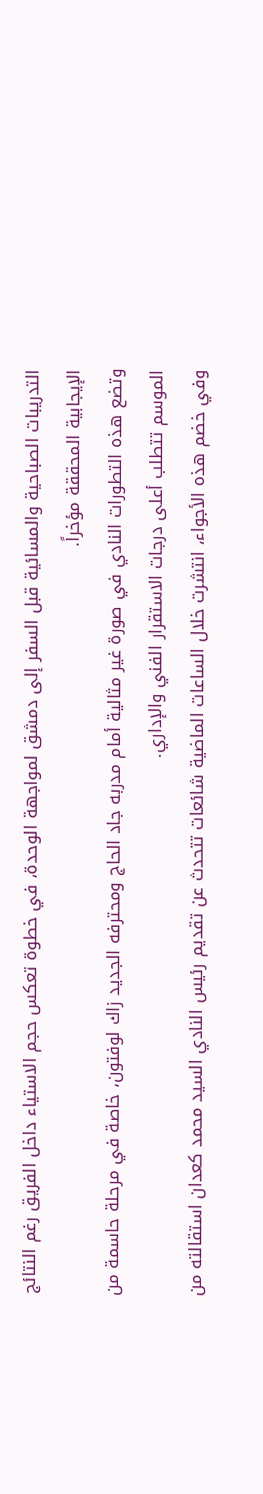التدريبات الصباحية والمسائية قبل السفر إلى دمشق لمواجهة الوحدة، في خطوة تعكس حجم الاستياء داخل الفريق رغم النتائج الإيجابية المحققة مؤخراً.
وتضع هذه التطورات النادي في صورة غير مثالية أمام مدربه جاد الحاج ومحترفه الجديد زاك لوفتون، خاصة في مرحلة حاسمة من الموسم تتطلب أعلى درجات الاستقرار الفني والإداري.
وفي خضم هذه الأجواء، انتشرت خلال الساعات الماضية شائعات تتحدث عن تقديم رئيس النادي السيد محمد كعدان استقالته من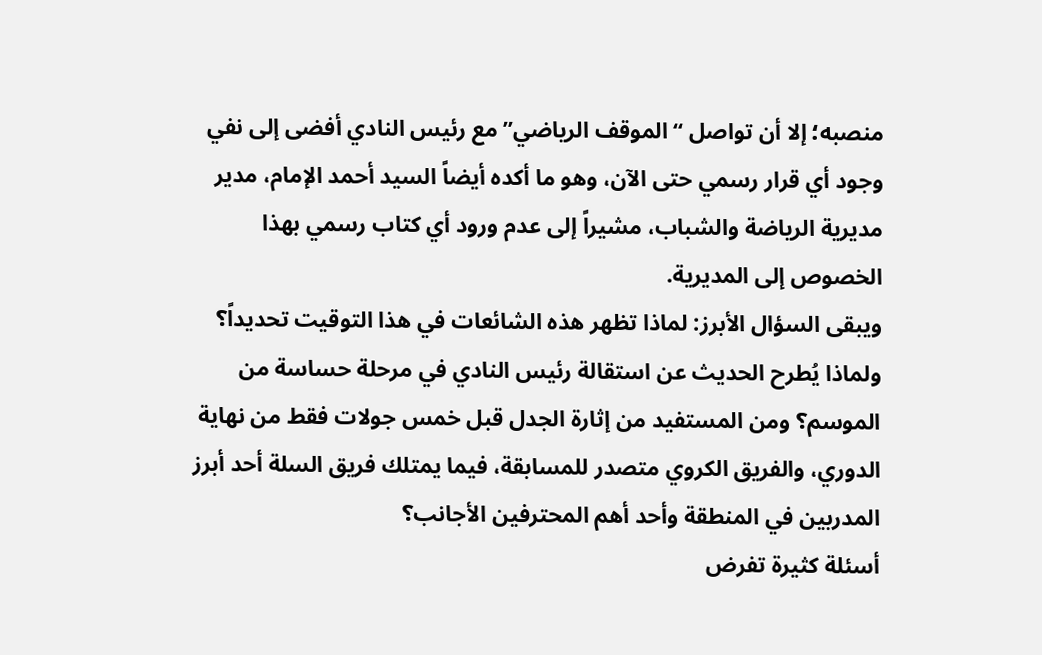منصبه؛ إلا أن تواصل “الموقف الرياضي” مع رئيس النادي أفضى إلى نفي وجود أي قرار رسمي حتى الآن، وهو ما أكده أيضاً السيد أحمد الإمام، مدير مديرية الرياضة والشباب، مشيراً إلى عدم ورود أي كتاب رسمي بهذا الخصوص إلى المديرية.
ويبقى السؤال الأبرز: لماذا تظهر هذه الشائعات في هذا التوقيت تحديداً؟ ولماذا يُطرح الحديث عن استقالة رئيس النادي في مرحلة حساسة من الموسم؟ ومن المستفيد من إثارة الجدل قبل خمس جولات فقط من نهاية الدوري، والفريق الكروي متصدر للمسابقة، فيما يمتلك فريق السلة أحد أبرز المدربين في المنطقة وأحد أهم المحترفين الأجانب؟
أسئلة كثيرة تفرض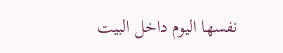نفسها اليوم داخل البيت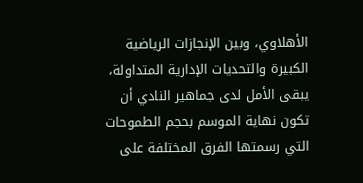الأهلاوي، وبين الإنجازات الرياضية الكبيرة والتحديات الإدارية المتداولة، يبقى الأمل لدى جماهير النادي أن تكون نهاية الموسم بحجم الطموحات التي رسمتها الفرق المختلفة على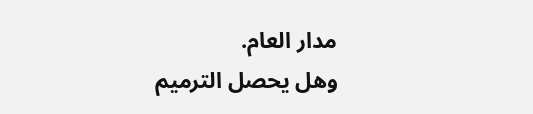مدار العام.
وهل يحصل الترميم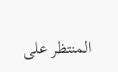المنتظر على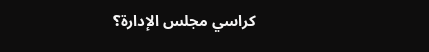كراسي مجلس الإدارة؟